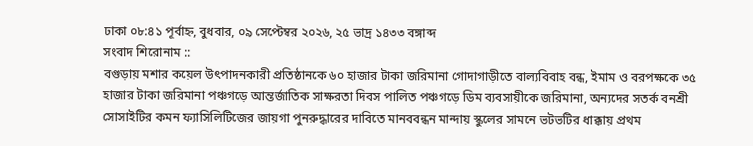ঢাকা ০৮:৪১ পূর্বাহ্ন, বুধবার, ০৯ সেপ্টেম্বর ২০২৬, ২৫ ভাদ্র ১৪৩৩ বঙ্গাব্দ
সংবাদ শিরোনাম ::
বগুড়ায় মশার কয়েল উৎপাদনকারী প্রতিষ্ঠানকে ৬০ হাজার টাকা জরিমানা গোদাগাড়ীতে বাল্যবিবাহ বন্ধ, ইমাম ও বরপক্ষকে ৩৫ হাজার টাকা জরিমানা পঞ্চগড়ে আন্তর্জাতিক সাক্ষরতা দিবস পালিত পঞ্চগড়ে ডিম ব্যবসায়ীকে জরিমানা, অন্যদের সতর্ক বনশ্রী সোসাইটির কমন ফ্যাসিলিটিজের জায়গা পুনরুদ্ধারের দাবিতে মানববন্ধন মান্দায় স্কুলের সামনে ভটভটির ধাক্কায় প্রথম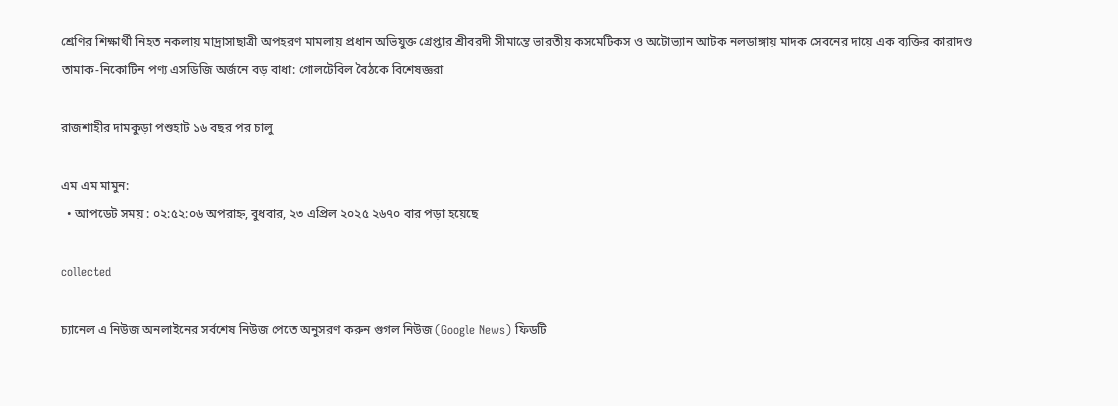শ্রেণির শিক্ষার্থী নিহত নকলায় মাদ্রাসাছাত্রী অপহরণ মামলায় প্রধান অভিযুক্ত গ্রেপ্তার শ্রীবরদী সীমান্তে ভারতীয় কসমেটিকস ও অটোভ্যান আটক নলডাঙ্গায় মাদক সেবনের দায়ে এক ব্যক্তির কারাদণ্ড তামাক-নিকোটিন পণ্য এসডিজি অর্জনে বড় বাধা: গোলটেবিল বৈঠকে বিশেষজ্ঞরা

রাজশাহীর দামকুড়া পশুহাট ১৬ বছর পর চালু

এম এম মামুন:
  • আপডেট সময় : ০২:৫২:০৬ অপরাহ্ন, বুধবার, ২৩ এপ্রিল ২০২৫ ২৬৭০ বার পড়া হয়েছে

collected

চ্যানেল এ নিউজ অনলাইনের সর্বশেষ নিউজ পেতে অনুসরণ করুন গুগল নিউজ (Google News) ফিডটি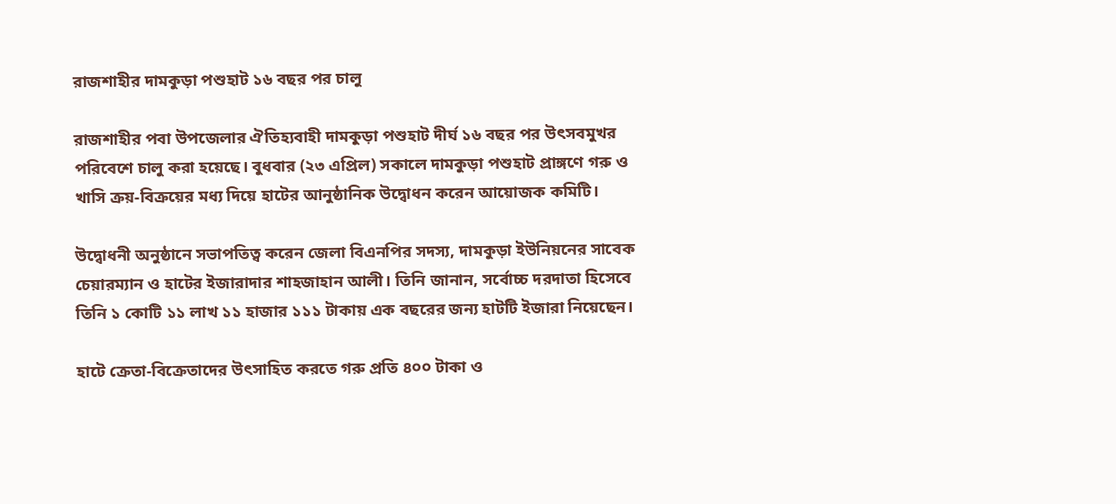রাজশাহীর দামকুড়া পশুহাট ১৬ বছর পর চালু

রাজশাহীর পবা উপজেলার ঐতিহ্যবাহী দামকুড়া পশুহাট দীর্ঘ ১৬ বছর পর উৎসবমুখর পরিবেশে চালু করা হয়েছে। বুধবার (২৩ এপ্রিল) সকালে দামকুড়া পশুহাট প্রাঙ্গণে গরু ও খাসি ক্রয়-বিক্রয়ের মধ্য দিয়ে হাটের আনুষ্ঠানিক উদ্বোধন করেন আয়োজক কমিটি।

উদ্বোধনী অনুষ্ঠানে সভাপতিত্ব করেন জেলা বিএনপির সদস্য, দামকুড়া ইউনিয়নের সাবেক চেয়ারম্যান ও হাটের ইজারাদার শাহজাহান আলী। তিনি জানান, সর্বোচ্চ দরদাতা হিসেবে তিনি ১ কোটি ১১ লাখ ১১ হাজার ১১১ টাকায় এক বছরের জন্য হাটটি ইজারা নিয়েছেন।

হাটে ক্রেতা-বিক্রেতাদের উৎসাহিত করতে গরু প্রতি ৪০০ টাকা ও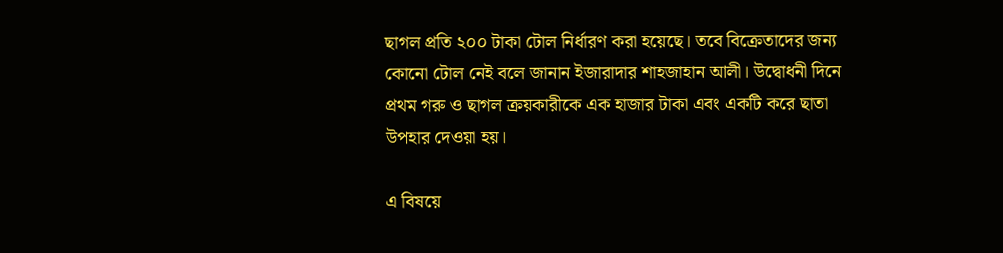ছাগল প্রতি ২০০ টাকা টোল নির্ধারণ করা হয়েছে। তবে বিক্রেতাদের জন্য কোনো টোল নেই বলে জানান ইজারাদার শাহজাহান আলী। উদ্বোধনী দিনে প্রথম গরু ও ছাগল ক্রয়কারীকে এক হাজার টাকা এবং একটি করে ছাতা উপহার দেওয়া হয়।

এ বিষয়ে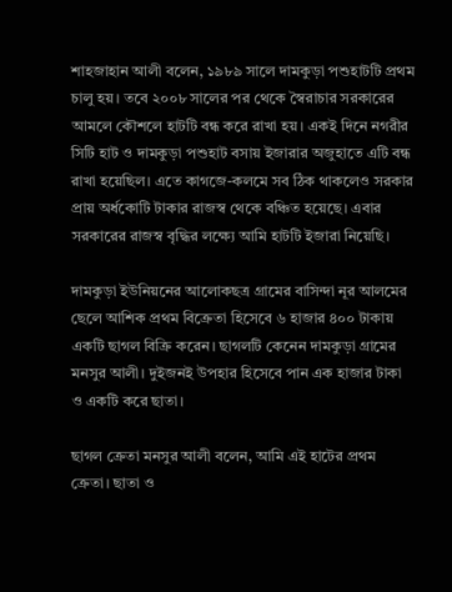শাহজাহান আলী বলেন, ১৯৮৯ সালে দামকুড়া পশুহাটটি প্রথম চালু হয়। তবে ২০০৮ সালের পর থেকে স্বৈরাচার সরকারের আমলে কৌশলে হাটটি বন্ধ করে রাখা হয়। একই দিনে নগরীর সিটি হাট ও দামকুড়া পশুহাট বসায় ইজারার অজুহাতে এটি বন্ধ রাখা হয়েছিল। এতে কাগজে-কলমে সব ঠিক থাকলেও সরকার প্রায় অর্ধকোটি টাকার রাজস্ব থেকে বঞ্চিত হয়েছে। এবার সরকারের রাজস্ব বৃদ্ধির লক্ষ্যে আমি হাটটি ইজারা নিয়েছি।

দামকুড়া ইউনিয়নের আলোকছত্র গ্রামের বাসিন্দা নূর আলমের ছেলে আশিক প্রথম বিক্রেতা হিসেবে ৬ হাজার ৪০০ টাকায় একটি ছাগল বিক্রি করেন। ছাগলটি কেনেন দামকুড়া গ্রামের মনসুর আলী। দুইজনই উপহার হিসেবে পান এক হাজার টাকা ও একটি করে ছাতা।

ছাগল ক্রেতা মনসুর আলী বলেন, আমি এই হাটের প্রথম ক্রেতা। ছাতা ও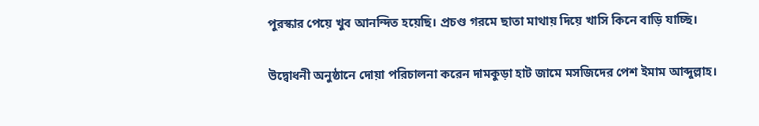পুরস্কার পেয়ে খুব আনন্দিত হয়েছি। প্রচণ্ড গরমে ছাতা মাথায় দিয়ে খাসি কিনে বাড়ি যাচ্ছি।

উদ্বোধনী অনুষ্ঠানে দোয়া পরিচালনা করেন দামকুড়া হাট জামে মসজিদের পেশ ইমাম আব্দুল্লাহ।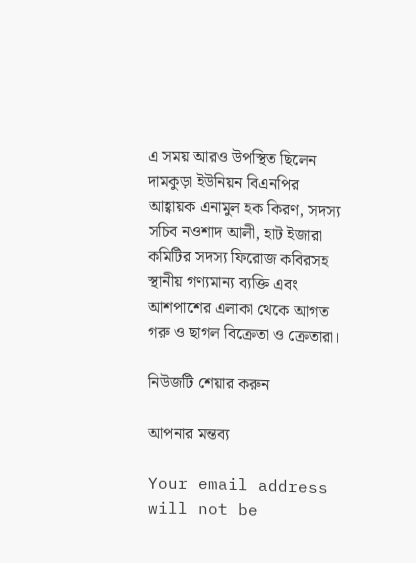এ সময় আরও উপস্থিত ছিলেন দামকুড়া ইউনিয়ন বিএনপির আহ্বায়ক এনামুল হক কিরণ, সদস্য সচিব নওশাদ আলী, হাট ইজারা কমিটির সদস্য ফিরোজ কবিরসহ স্থানীয় গণ্যমান্য ব্যক্তি এবং আশপাশের এলাকা থেকে আগত গরু ও ছাগল বিক্রেতা ও ক্রেতারা।

নিউজটি শেয়ার করুন

আপনার মন্তব্য

Your email address will not be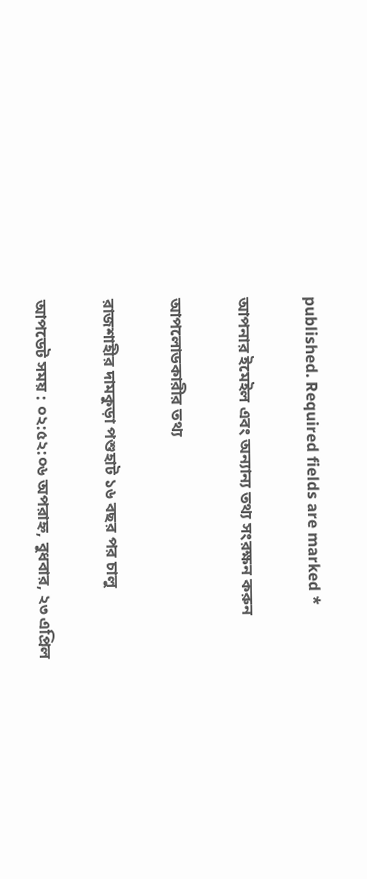published. Required fields are marked *

আপনার ইমেইল এবং অন্যান্য তথ্য সংরক্ষন করুন

আপলোডকারীর তথ্য

রাজশাহীর দামকুড়া পশুহাট ১৬ বছর পর চালু

আপডেট সময় : ০২:৫২:০৬ অপরাহ্ন, বুধবার, ২৩ এপ্রিল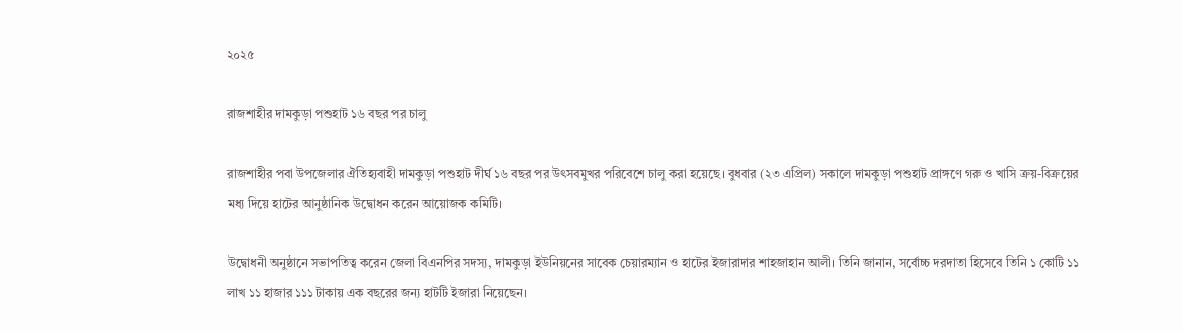২০২৫

রাজশাহীর দামকুড়া পশুহাট ১৬ বছর পর চালু

রাজশাহীর পবা উপজেলার ঐতিহ্যবাহী দামকুড়া পশুহাট দীর্ঘ ১৬ বছর পর উৎসবমুখর পরিবেশে চালু করা হয়েছে। বুধবার (২৩ এপ্রিল) সকালে দামকুড়া পশুহাট প্রাঙ্গণে গরু ও খাসি ক্রয়-বিক্রয়ের মধ্য দিয়ে হাটের আনুষ্ঠানিক উদ্বোধন করেন আয়োজক কমিটি।

উদ্বোধনী অনুষ্ঠানে সভাপতিত্ব করেন জেলা বিএনপির সদস্য, দামকুড়া ইউনিয়নের সাবেক চেয়ারম্যান ও হাটের ইজারাদার শাহজাহান আলী। তিনি জানান, সর্বোচ্চ দরদাতা হিসেবে তিনি ১ কোটি ১১ লাখ ১১ হাজার ১১১ টাকায় এক বছরের জন্য হাটটি ইজারা নিয়েছেন।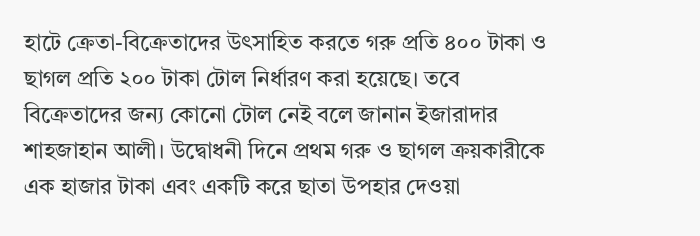হাটে ক্রেতা-বিক্রেতাদের উৎসাহিত করতে গরু প্রতি ৪০০ টাকা ও ছাগল প্রতি ২০০ টাকা টোল নির্ধারণ করা হয়েছে। তবে বিক্রেতাদের জন্য কোনো টোল নেই বলে জানান ইজারাদার শাহজাহান আলী। উদ্বোধনী দিনে প্রথম গরু ও ছাগল ক্রয়কারীকে এক হাজার টাকা এবং একটি করে ছাতা উপহার দেওয়া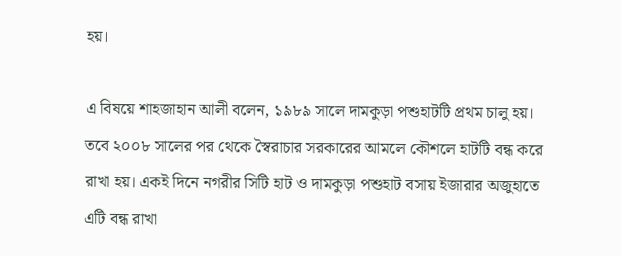হয়।

এ বিষয়ে শাহজাহান আলী বলেন, ১৯৮৯ সালে দামকুড়া পশুহাটটি প্রথম চালু হয়। তবে ২০০৮ সালের পর থেকে স্বৈরাচার সরকারের আমলে কৌশলে হাটটি বন্ধ করে রাখা হয়। একই দিনে নগরীর সিটি হাট ও দামকুড়া পশুহাট বসায় ইজারার অজুহাতে এটি বন্ধ রাখা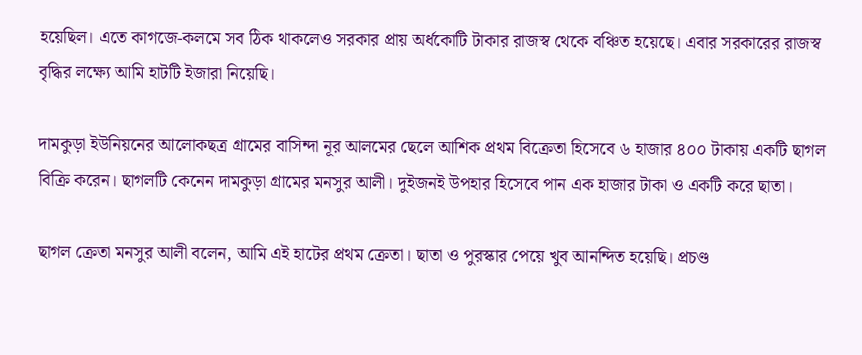হয়েছিল। এতে কাগজে-কলমে সব ঠিক থাকলেও সরকার প্রায় অর্ধকোটি টাকার রাজস্ব থেকে বঞ্চিত হয়েছে। এবার সরকারের রাজস্ব বৃদ্ধির লক্ষ্যে আমি হাটটি ইজারা নিয়েছি।

দামকুড়া ইউনিয়নের আলোকছত্র গ্রামের বাসিন্দা নূর আলমের ছেলে আশিক প্রথম বিক্রেতা হিসেবে ৬ হাজার ৪০০ টাকায় একটি ছাগল বিক্রি করেন। ছাগলটি কেনেন দামকুড়া গ্রামের মনসুর আলী। দুইজনই উপহার হিসেবে পান এক হাজার টাকা ও একটি করে ছাতা।

ছাগল ক্রেতা মনসুর আলী বলেন, আমি এই হাটের প্রথম ক্রেতা। ছাতা ও পুরস্কার পেয়ে খুব আনন্দিত হয়েছি। প্রচণ্ড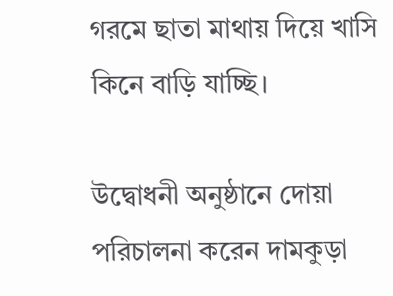গরমে ছাতা মাথায় দিয়ে খাসি কিনে বাড়ি যাচ্ছি।

উদ্বোধনী অনুষ্ঠানে দোয়া পরিচালনা করেন দামকুড়া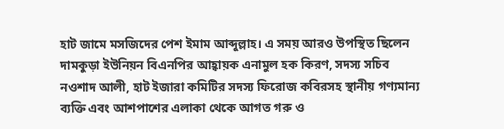হাট জামে মসজিদের পেশ ইমাম আব্দুল্লাহ। এ সময় আরও উপস্থিত ছিলেন দামকুড়া ইউনিয়ন বিএনপির আহ্বায়ক এনামুল হক কিরণ, সদস্য সচিব নওশাদ আলী, হাট ইজারা কমিটির সদস্য ফিরোজ কবিরসহ স্থানীয় গণ্যমান্য ব্যক্তি এবং আশপাশের এলাকা থেকে আগত গরু ও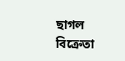ছাগল বিক্রেতা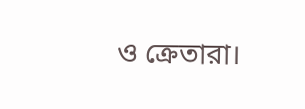ও ক্রেতারা।